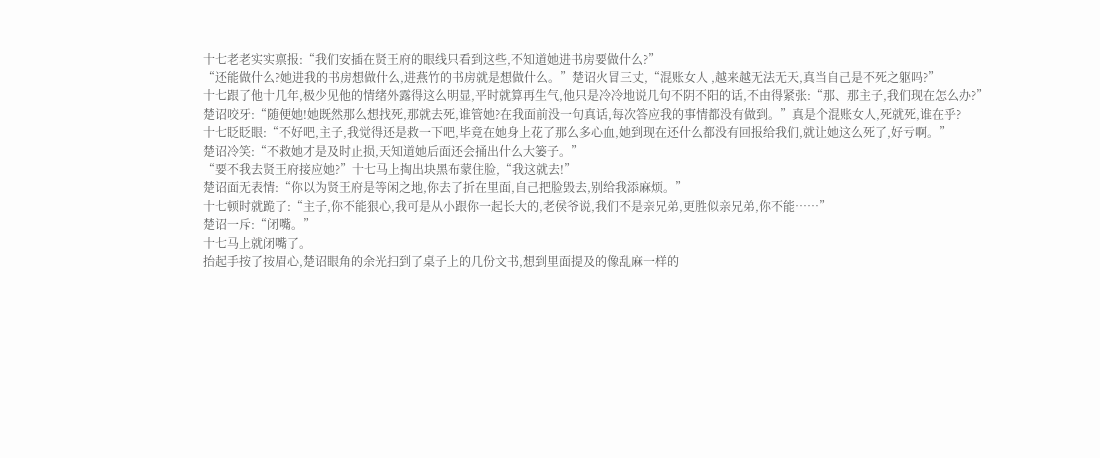十七老老实实禀报:“我们安插在贤王府的眼线只看到这些,不知道她进书房要做什么?”
“还能做什么?她进我的书房想做什么,进燕竹的书房就是想做什么。”楚诏火冒三丈,“混账女人 ,越来越无法无天,真当自己是不死之躯吗?”
十七跟了他十几年,极少见他的情绪外露得这么明显,平时就算再生气,他只是冷冷地说几句不阴不阳的话,不由得紧张:“那、那主子,我们现在怎么办?”
楚诏咬牙:“随便她!她既然那么想找死,那就去死,谁管她?在我面前没一句真话,每次答应我的事情都没有做到。”真是个混账女人,死就死,谁在乎?
十七眨眨眼:“不好吧,主子,我觉得还是救一下吧,毕竟在她身上花了那么多心血,她到现在还什么都没有回报给我们,就让她这么死了,好亏啊。”
楚诏冷笑:“不救她才是及时止损,天知道她后面还会捅出什么大篓子。”
“要不我去贤王府接应她?”十七马上掏出块黑布蒙住脸,“我这就去!”
楚诏面无表情:“你以为贤王府是等闲之地,你去了折在里面,自己把脸毁去,别给我添麻烦。”
十七顿时就跪了:“主子,你不能狠心,我可是从小跟你一起长大的,老侯爷说,我们不是亲兄弟,更胜似亲兄弟,你不能……”
楚诏一斥:“闭嘴。”
十七马上就闭嘴了。
抬起手按了按眉心,楚诏眼角的余光扫到了桌子上的几份文书,想到里面提及的像乱麻一样的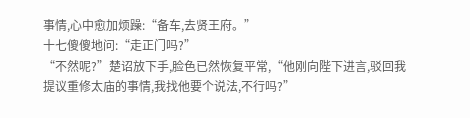事情,心中愈加烦躁:“备车,去贤王府。”
十七傻傻地问:“走正门吗?”
“不然呢?”楚诏放下手,脸色已然恢复平常,“他刚向陛下进言,驳回我提议重修太庙的事情,我找他要个说法,不行吗?”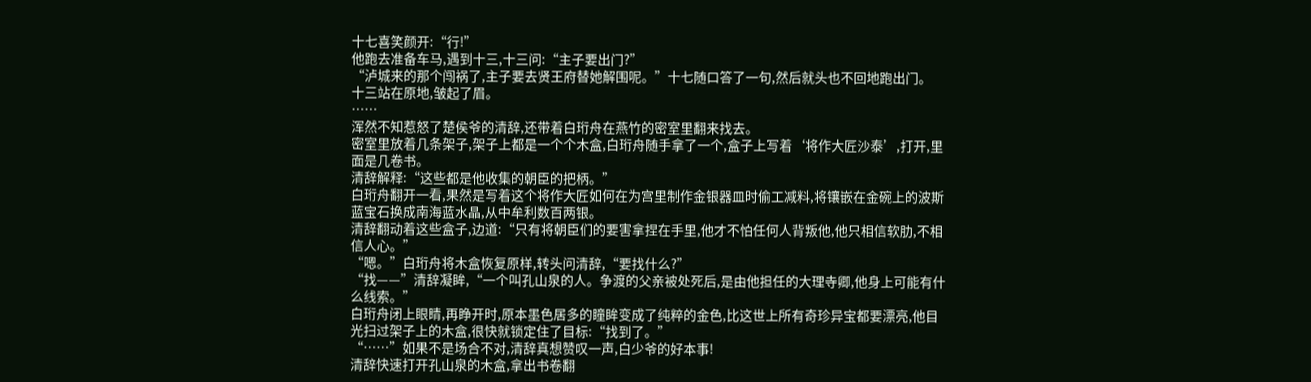十七喜笑颜开:“行!”
他跑去准备车马,遇到十三,十三问:“主子要出门?”
“泸城来的那个闯祸了,主子要去贤王府替她解围呢。”十七随口答了一句,然后就头也不回地跑出门。
十三站在原地,皱起了眉。
……
浑然不知惹怒了楚侯爷的清辞,还带着白珩舟在燕竹的密室里翻来找去。
密室里放着几条架子,架子上都是一个个木盒,白珩舟随手拿了一个,盒子上写着‘将作大匠沙泰’,打开,里面是几卷书。
清辞解释:“这些都是他收集的朝臣的把柄。”
白珩舟翻开一看,果然是写着这个将作大匠如何在为宫里制作金银器皿时偷工减料,将镶嵌在金碗上的波斯蓝宝石换成南海蓝水晶,从中牟利数百两银。
清辞翻动着这些盒子,边道:“只有将朝臣们的要害拿捏在手里,他才不怕任何人背叛他,他只相信软肋,不相信人心。”
“嗯。”白珩舟将木盒恢复原样,转头问清辞,“要找什么?”
“找——”清辞凝眸,“一个叫孔山泉的人。争渡的父亲被处死后,是由他担任的大理寺卿,他身上可能有什么线索。”
白珩舟闭上眼睛,再睁开时,原本墨色居多的瞳眸变成了纯粹的金色,比这世上所有奇珍异宝都要漂亮,他目光扫过架子上的木盒,很快就锁定住了目标:“找到了。”
“……”如果不是场合不对,清辞真想赞叹一声,白少爷的好本事!
清辞快速打开孔山泉的木盒,拿出书卷翻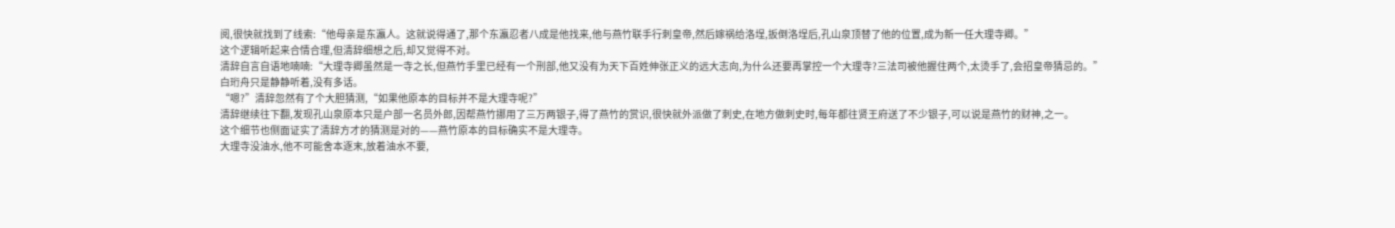阅,很快就找到了线索:“他母亲是东瀛人。这就说得通了,那个东瀛忍者八成是他找来,他与燕竹联手行刺皇帝,然后嫁祸给洛埕,扳倒洛埕后,孔山泉顶替了他的位置,成为新一任大理寺卿。”
这个逻辑听起来合情合理,但清辞细想之后,却又觉得不对。
清辞自言自语地喃喃:“大理寺卿虽然是一寺之长,但燕竹手里已经有一个刑部,他又没有为天下百姓伸张正义的远大志向,为什么还要再掌控一个大理寺?三法司被他握住两个,太烫手了,会招皇帝猜忌的。”
白珩舟只是静静听着,没有多话。
“嗯?”清辞忽然有了个大胆猜测,“如果他原本的目标并不是大理寺呢?”
清辞继续往下翻,发现孔山泉原本只是户部一名员外郎,因帮燕竹挪用了三万两银子,得了燕竹的赏识,很快就外派做了刺史,在地方做刺史时,每年都往贤王府送了不少银子,可以说是燕竹的财神,之一。
这个细节也侧面证实了清辞方才的猜测是对的——燕竹原本的目标确实不是大理寺。
大理寺没油水,他不可能舍本逐末,放着油水不要,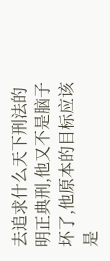去追求什么天下刑法的明正典刑,他又不是脑子坏了,他原本的目标应该是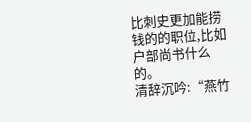比刺史更加能捞钱的的职位,比如户部尚书什么的。
清辞沉吟:“燕竹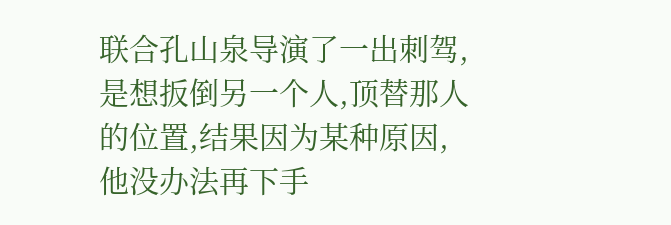联合孔山泉导演了一出刺驾,是想扳倒另一个人,顶替那人的位置,结果因为某种原因,他没办法再下手